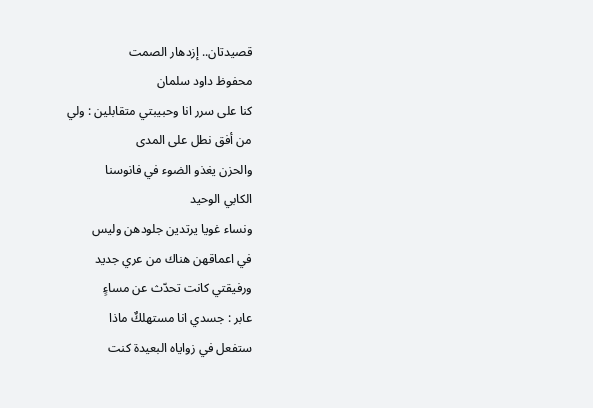قصيدتان.. إزدهار الصمت
محفوظ داود سلمان
كنا على سرر انا وحبيبتي متقابلين : ولي
من أفق نطل على المدى
والحزن يغذو الضوء في فانوسنا
الكابي الوحيد
ونساء غويا يرتدين جلودهن وليس
في اعماقهن هناك من عري جديد
ورفيقتي كانت تحدّث عن مساءٍ
عابر : جسدي انا مستهلكٌ ماذا
ستفعل في زواياه البعيدة كنت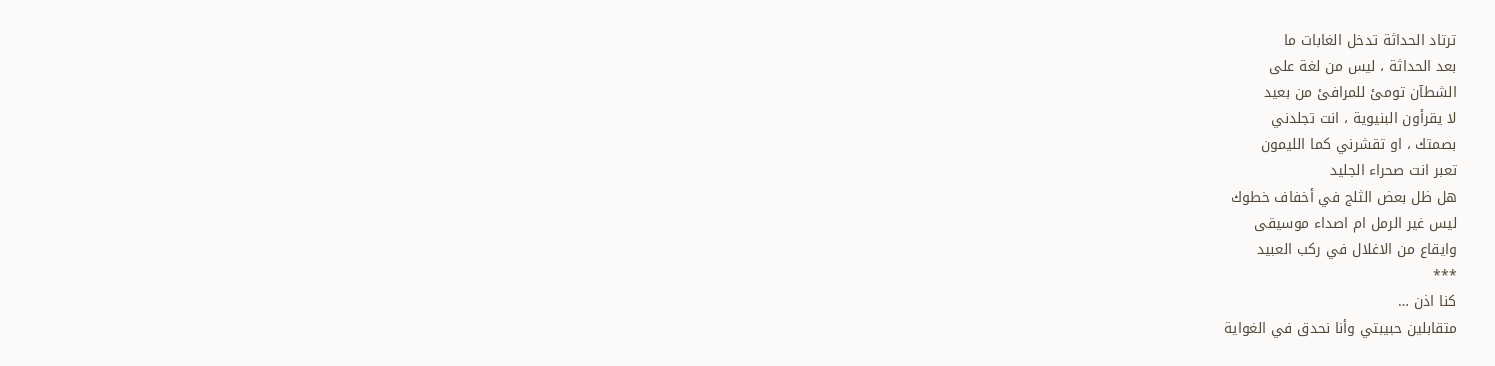ترتاد الحداثة تدخل الغابات ما
بعد الحداثة ، ليس من لغة على
الشطآن تومئ للمرافئ من بعيد
لا يقرأون البنيوية ، انت تجلدني
بصمتك ، او تقشرني كما الليمون
تعبر انت صحراء الجليد
هل ظل بعض الثلج في أخفاف خطوك
ليس غير الرمل ام اصداء موسيقى
وايقاع من الاغلال في ركب العبيد
***
كنا اذن …
متقابلين حبيبتي وأنا نحدق في الغواية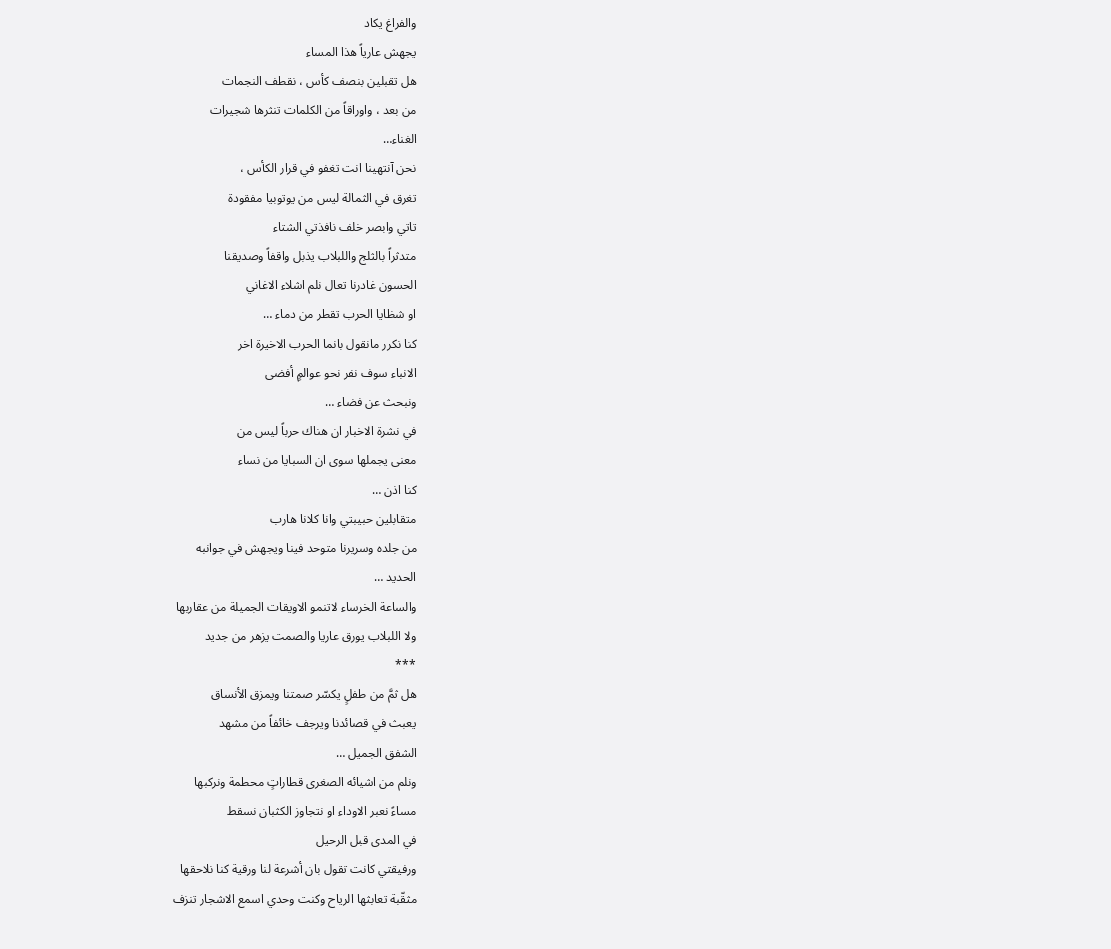والفراغ يكاد
يجهش عارياً هذا المساء
هل تقبلين بنصف كأس ، نقطف النجمات
من بعد ، واوراقاً من الكلمات تنثرها شجيرات
الغناء…
نحن آنتهينا انت تغفو في قرار الكأس ،
تغرق في الثمالة ليس من يوتوبيا مفقودة
تاتي وابصر خلف نافذتي الشتاء
متدثراً بالثلج واللبلاب يذبل واقفاً وصديقنا
الحسون غادرنا تعال نلم اشلاء الاغاني
او شظايا الحرب تقطر من دماء …
كنا نكرر مانقول بانما الحرب الاخيرة اخر
الانباء سوف نفر نحو عوالمٍ أفضى
ونبحث عن فضاء …
في نشرة الاخبار ان هناك حرباً ليس من
معنى يجملها سوى ان السبايا من نساء
كنا اذن …
متقابلين حبيبتي وانا كلانا هارب
من جلده وسريرنا متوحد فينا ويجهش في جوانبه
الحديد …
والساعة الخرساء لاتنمو الاويقات الجميلة من عقاربها
ولا اللبلاب يورق عاريا والصمت يزهر من جديد
***
هل ثمَّ من طفلٍ يكسّر صمتنا ويمزق الأنساق
يعبث في قصائدنا ويرجف خائفاً من مشهد
الشفق الجميل …
ونلم من اشيائه الصغرى قطاراتٍ محطمة ونركبها
مساءً نعبر الاوداء او نتجاوز الكثبان نسقط
في المدى قبل الرحيل
ورفيقتي كانت تقول بان أشرعة لنا ورقية كنا نلاحقها
مثقّبة تعابثها الرياح وكنت وحدي اسمع الاشجار تنزف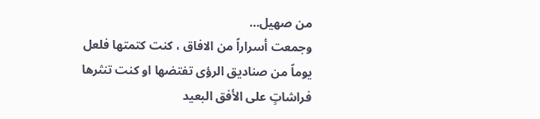من صهيل…
وجمعت أسراراً من الافاق ، كنت كتمتها فلعل
يوماً من صناديق الرؤى تفتضها او كنت تنثرها
فراشاتٍ على الأفق البعيد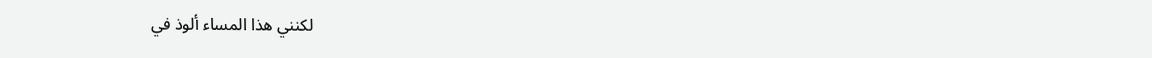لكنني هذا المساء ألوذ في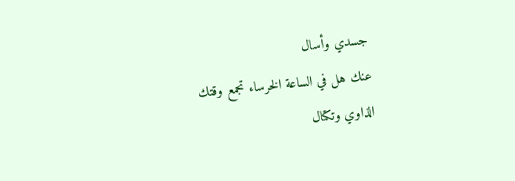جسدي وأسال
عنك هل في الساعة الخرساء تجمع وقتك
الذاوي وتكتال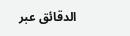الدقائق عبر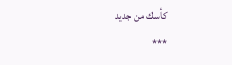كأسك من جديد
***